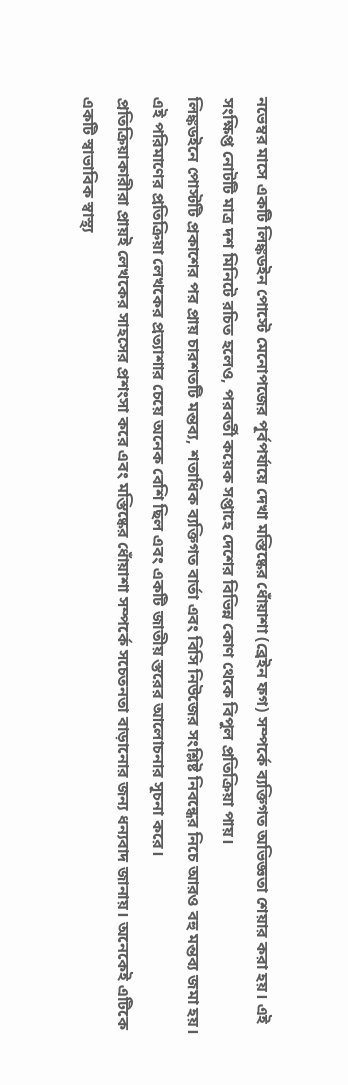নভেম্বর মাসে একটি লিঙ্কডইন পোস্টে মেনোপজের পূর্বপর্যায়ে দেখা মস্তিষ্কের ধোঁয়াশা (ব্রেইন ফগ) সম্পর্কে ব্যক্তিগত অভিজ্ঞতা শেয়ার করা হয়। এই সংক্ষিপ্ত নোটটি মাত্র দশ মিনিটে রচিত হলেও, পরবর্তী কয়েক সপ্তাহে দেশের বিভিন্ন কোণ থেকে বিপুল প্রতিক্রিয়া পায়।
লিঙ্কডইনে পোস্টটি প্রকাশের পর প্রায় চারশতটি মন্তব্য, শতাধিক ব্যক্তিগত বার্তা এবং বিসি নিউজের সংশ্লিষ্ট নিবন্ধের নিচে আরও বহু মন্তব্য জমা হয়। এই পরিমাণের প্রতিক্রিয়া লেখকের প্রত্যাশার চেয়ে অনেক বেশি ছিল এবং একটি জাতীয় স্তরের আলোচনার সূচনা করে।
প্রতিক্রিয়াকারীরা প্রায়ই লেখকের সাহসের প্রশংসা করে এবং মস্তিষ্কের ধোঁয়াশা সম্পর্কে সচেতনতা বাড়ানোর জন্য ধন্যবাদ জানায়। অনেকেই এটিকে একটি স্বাভাবিক স্বাস্থ্য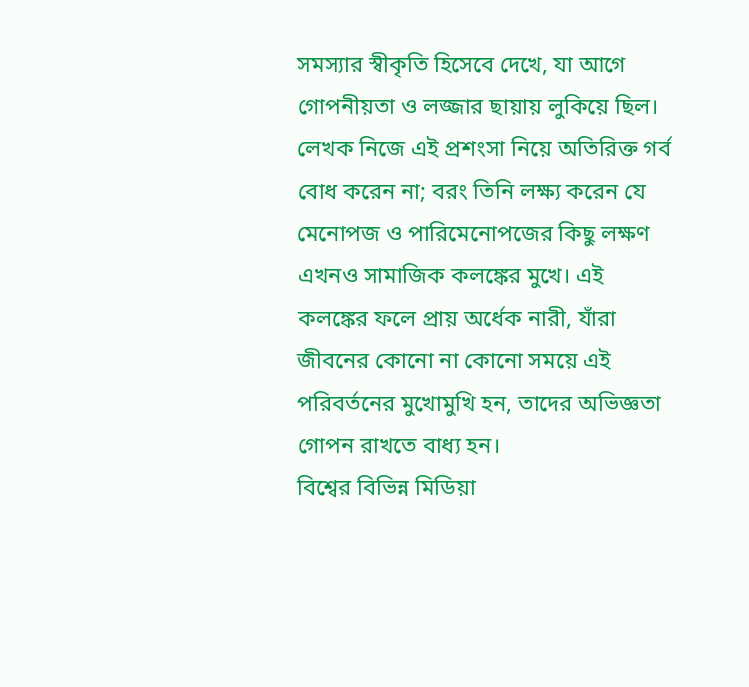সমস্যার স্বীকৃতি হিসেবে দেখে, যা আগে গোপনীয়তা ও লজ্জার ছায়ায় লুকিয়ে ছিল।
লেখক নিজে এই প্রশংসা নিয়ে অতিরিক্ত গর্ব বোধ করেন না; বরং তিনি লক্ষ্য করেন যে মেনোপজ ও পারিমেনোপজের কিছু লক্ষণ এখনও সামাজিক কলঙ্কের মুখে। এই কলঙ্কের ফলে প্রায় অর্ধেক নারী, যাঁরা জীবনের কোনো না কোনো সময়ে এই পরিবর্তনের মুখোমুখি হন, তাদের অভিজ্ঞতা গোপন রাখতে বাধ্য হন।
বিশ্বের বিভিন্ন মিডিয়া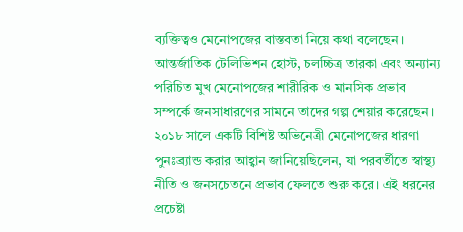ব্যক্তিত্বও মেনোপজের বাস্তবতা নিয়ে কথা বলেছেন। আন্তর্জাতিক টেলিভিশন হোস্ট, চলচ্চিত্র তারকা এবং অন্যান্য পরিচিত মুখ মেনোপজের শারীরিক ও মানসিক প্রভাব সম্পর্কে জনসাধারণের সামনে তাদের গল্প শেয়ার করেছেন।
২০১৮ সালে একটি বিশিষ্ট অভিনেত্রী মেনোপজের ধারণা পুনঃব্র্যান্ড করার আহ্বান জানিয়েছিলেন, যা পরবর্তীতে স্বাস্থ্য নীতি ও জনসচেতনে প্রভাব ফেলতে শুরু করে। এই ধরনের প্রচেষ্টা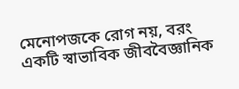মেনোপজকে রোগ নয়, বরং একটি স্বাভাবিক জীববৈজ্ঞানিক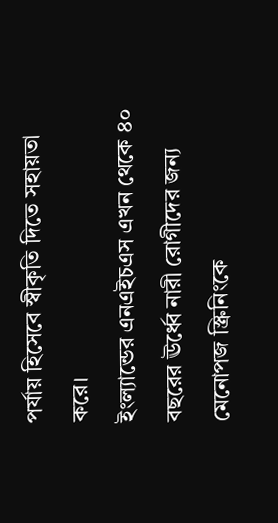পর্যায় হিসেবে স্বীকৃতি দিতে সহায়তা করে।
ইংল্যান্ডের এনএইচএস এখন থেকে ৪০ বছরের ঊর্ধ্বে নারী রোগীদের জন্য মেনোপজ স্ক্রিনিংকে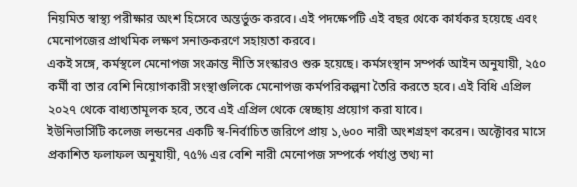নিয়মিত স্বাস্থ্য পরীক্ষার অংশ হিসেবে অন্তর্ভুক্ত করবে। এই পদক্ষেপটি এই বছর থেকে কার্যকর হয়েছে এবং মেনোপজের প্রাথমিক লক্ষণ সনাক্তকরণে সহায়তা করবে।
একই সঙ্গে, কর্মস্থলে মেনোপজ সংক্রান্ত নীতি সংস্কারও শুরু হয়েছে। কর্মসংস্থান সম্পর্ক আইন অনুযায়ী, ২৫০ কর্মী বা তার বেশি নিয়োগকারী সংস্থাগুলিকে মেনোপজ কর্মপরিকল্পনা তৈরি করতে হবে। এই বিধি এপ্রিল ২০২৭ থেকে বাধ্যতামূলক হবে, তবে এই এপ্রিল থেকে স্বেচ্ছায় প্রয়োগ করা যাবে।
ইউনিভার্সিটি কলেজ লন্ডনের একটি স্ব-নির্বাচিত জরিপে প্রায় ১,৬০০ নারী অংশগ্রহণ করেন। অক্টোবর মাসে প্রকাশিত ফলাফল অনুযায়ী, ৭৫% এর বেশি নারী মেনোপজ সম্পর্কে পর্যাপ্ত তথ্য না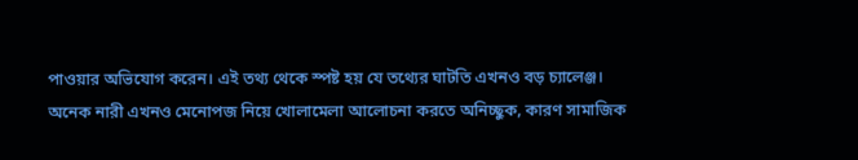পাওয়ার অভিযোগ করেন। এই তথ্য থেকে স্পষ্ট হয় যে তথ্যের ঘাটতি এখনও বড় চ্যালেঞ্জ।
অনেক নারী এখনও মেনোপজ নিয়ে খোলামেলা আলোচনা করতে অনিচ্ছুক, কারণ সামাজিক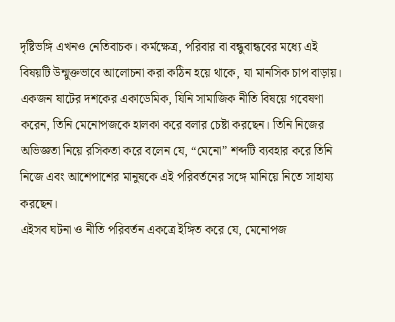দৃষ্টিভঙ্গি এখনও নেতিবাচক। কর্মক্ষেত্র, পরিবার বা বন্ধুবান্ধবের মধ্যে এই বিষয়টি উন্মুক্তভাবে আলোচনা করা কঠিন হয়ে থাকে, যা মানসিক চাপ বাড়ায়।
একজন ষাটের দশকের একাডেমিক, যিনি সামাজিক নীতি বিষয়ে গবেষণা করেন, তিনি মেনোপজকে হালকা করে বলার চেষ্টা করছেন। তিনি নিজের অভিজ্ঞতা নিয়ে রসিকতা করে বলেন যে, “মেনো” শব্দটি ব্যবহার করে তিনি নিজে এবং আশেপাশের মানুষকে এই পরিবর্তনের সঙ্গে মানিয়ে নিতে সাহায্য করছেন।
এইসব ঘটনা ও নীতি পরিবর্তন একত্রে ইঙ্গিত করে যে, মেনোপজ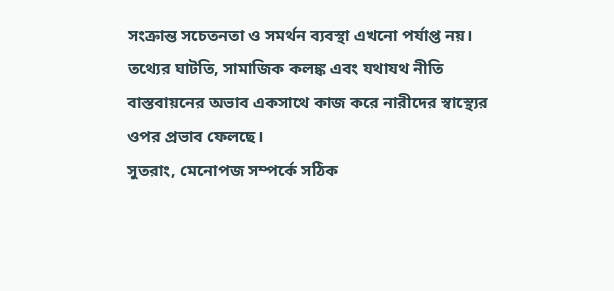সংক্রান্ত সচেতনতা ও সমর্থন ব্যবস্থা এখনো পর্যাপ্ত নয়। তথ্যের ঘাটতি, সামাজিক কলঙ্ক এবং যথাযথ নীতি বাস্তবায়নের অভাব একসাথে কাজ করে নারীদের স্বাস্থ্যের ওপর প্রভাব ফেলছে।
সুতরাং, মেনোপজ সম্পর্কে সঠিক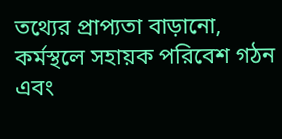তথ্যের প্রাপ্যতা বাড়ানো, কর্মস্থলে সহায়ক পরিবেশ গঠন এবং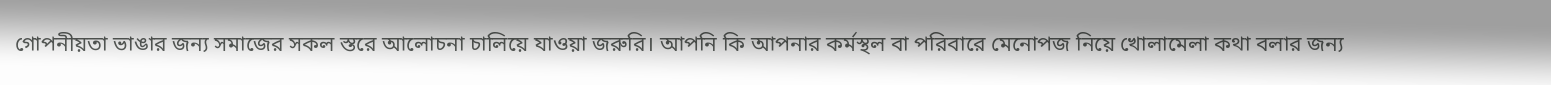গোপনীয়তা ভাঙার জন্য সমাজের সকল স্তরে আলোচনা চালিয়ে যাওয়া জরুরি। আপনি কি আপনার কর্মস্থল বা পরিবারে মেনোপজ নিয়ে খোলামেলা কথা বলার জন্য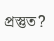প্রস্তুত?